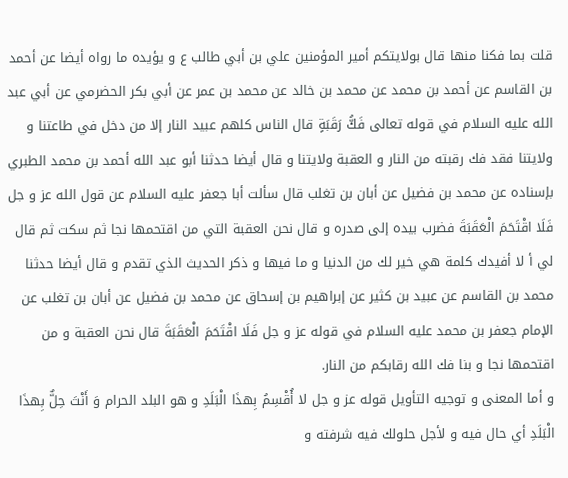قلت بما فكنا منها قال بولايتكم أمير المؤمنين علي بن أبي طالب ع و يؤيده ما رواه أيضا عن أحمد بن القاسم عن أحمد بن محمد عن محمد بن خالد عن محمد بن عمر عن أبي بكر الحضرمي عن أبي عبد الله عليه السلام في قوله تعالى فَكُّ رَقَبَةٍ قال الناس كلهم عبيد النار إلا من دخل في طاعتنا و ولايتنا فقد فك رقبته من النار و العقبة ولايتنا و قال أيضا حدثنا أبو عبد الله أحمد بن محمد الطبري بإسناده عن محمد بن فضيل عن أبان بن تغلب قال سألت أبا جعفر عليه السلام عن قول الله عز و جل فَلَا اقْتَحَمَ الْعَقَبَةَ فضرب بيده إلى صدره و قال نحن العقبة التي من اقتحمها نجا ثم سكت ثم قال لي أ لا أفيدك كلمة هي خير لك من الدنيا و ما فيها و ذكر الحديث الذي تقدم و قال أيضا حدثنا محمد بن القاسم عن عبيد بن كثير عن إبراهيم بن إسحاق عن محمد بن فضيل عن أبان بن تغلب عن الإمام جعفر بن محمد عليه السلام في قوله عز و جل فَلَا اقْتَحَمَ الْعَقَبَةَ قال نحن العقبة و من اقتحمها نجا و بنا فك الله رقابكم من النار.
و أما المعنى و توجيه التأويل قوله عز و جل لا أُقْسِمُ بِهذَا الْبَلَدِ و هو البلد الحرام وَ أَنْتَ حِلٌّ بِهذَا الْبَلَدِ أي حال فيه و لأجل حلولك فيه شرفته و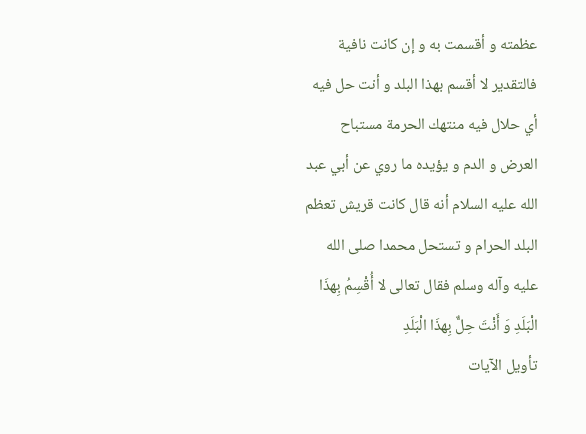عظمته و أقسمت به و إن كانت نافية فالتقدير لا أقسم بهذا البلد و أنت حل فيه أي حلال فيه منتهك الحرمة مستباح العرض و الدم و يؤيده ما روي عن أبي عبد الله عليه السلام أنه قال كانت قريش تعظم البلد الحرام و تستحل محمدا صلى الله عليه وآله وسلم فقال تعالى لا أُقْسِمُ بِهذَا الْبَلَدِ وَ أَنْتَ حِلٌّ بِهذَا الْبَلَدِ
تأويل الآيات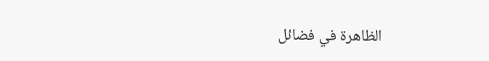الظاهرة في فضائل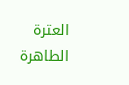العترة الطاهرة